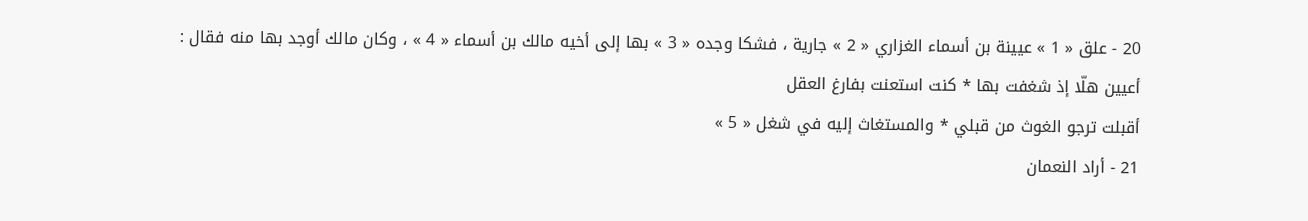20 - علق « 1 » عيينة بن أسماء الغزاري « 2 » جارية ، فشكا وجده « 3 » بها إلى أخيه مالك بن أسماء « 4 » ، وكان مالك أوجد بها منه فقال :
أعيين هلّا إذ شغفت بها * كنت استعنت بفارغ العقل
أقبلت ترجو الغوث من قبلي * والمستغاث إليه في شغل « 5 »
21 - أراد النعمان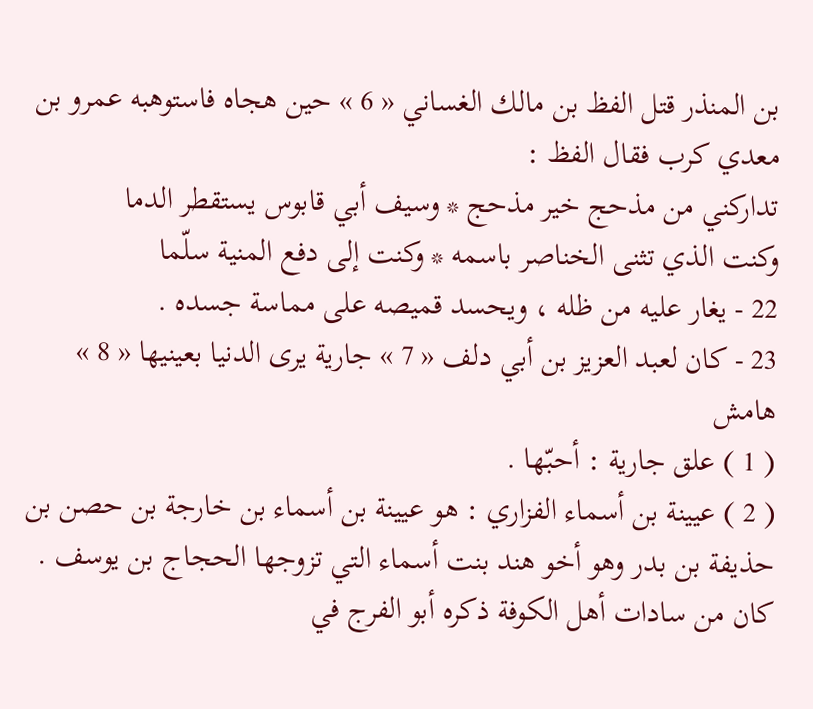بن المنذر قتل الفظ بن مالك الغساني « 6 » حين هجاه فاستوهبه عمرو بن معدي كرب فقال الفظ :
تداركني من مذحج خير مذحج * وسيف أبي قابوس يستقطر الدما
وكنت الذي تثنى الخناصر باسمه * وكنت إلى دفع المنية سلّما
22 - يغار عليه من ظله ، ويحسد قميصه على مماسة جسده .
23 - كان لعبد العزيز بن أبي دلف « 7 » جارية يرى الدنيا بعينيها « 8 »
هامش
( 1 ) علق جارية : أحبّها .
( 2 ) عيينة بن أسماء الفزاري : هو عيينة بن أسماء بن خارجة بن حصن بن حذيفة بن بدر وهو أخو هند بنت أسماء التي تزوجها الحجاج بن يوسف . كان من سادات أهل الكوفة ذكره أبو الفرج في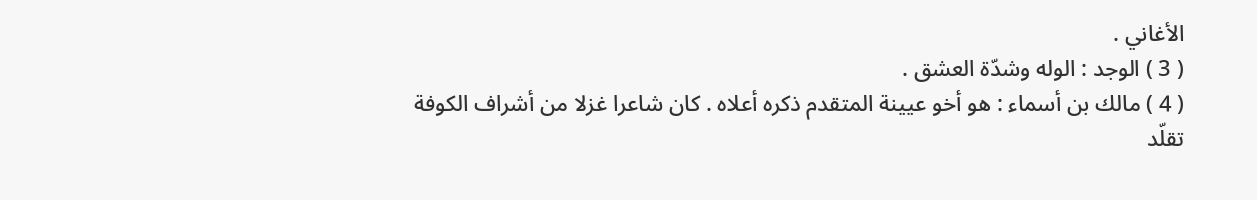الأغاني .
( 3 ) الوجد : الوله وشدّة العشق .
( 4 ) مالك بن أسماء : هو أخو عيينة المتقدم ذكره أعلاه . كان شاعرا غزلا من أشراف الكوفة تقلّد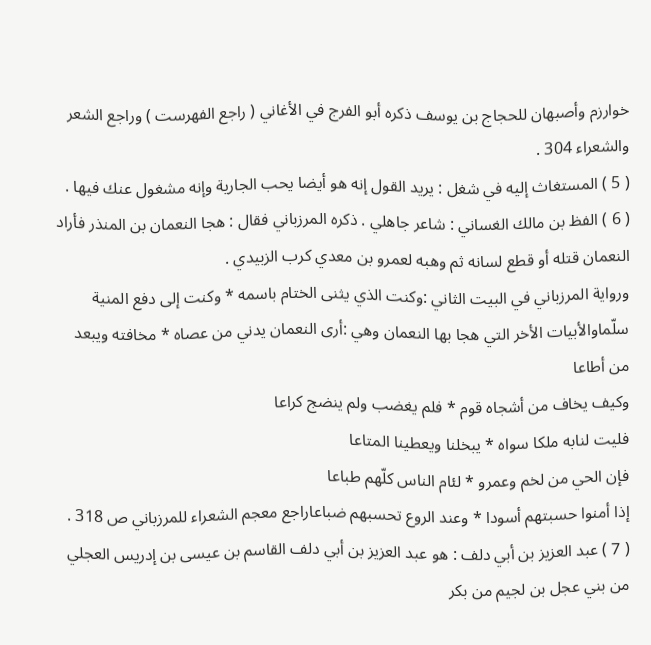خوارزم وأصبهان للحجاج بن يوسف ذكره أبو الفرج في الأغاني ( راجع الفهرست ) وراجع الشعر والشعراء 304 .
( 5 ) المستغاث إليه في شغل : يريد القول إنه هو أيضا يحب الجارية وإنه مشغول عنك فيها .
( 6 ) الفظ بن مالك الغساني : شاعر جاهلي . ذكره المرزباني فقال : هجا النعمان بن المنذر فأراد النعمان قتله أو قطع لسانه ثم وهبه لعمرو بن معدي كرب الزبيدي .
ورواية المرزباني في البيت الثاني :وكنت الذي يثنى الختام باسمه * وكنت إلى دفع المنية سلّماوالأبيات الأخر التي هجا بها النعمان وهي :أرى النعمان يدني من عصاه * مخافته ويبعد من أطاعا
وكيف يخاف من أشجاه قوم * فلم يغضب ولم ينضج كراعا
فليت لنابه ملكا سواه * يبخلنا ويعطينا المتاعا
فإن الحي من لخم وعمرو * لئام الناس كلّهم طباعا
إذا أمنوا حسبتهم أسودا * وعند الروع تحسبهم ضباعاراجع معجم الشعراء للمرزباني ص 318 .
( 7 ) عبد العزيز بن أبي دلف : هو عبد العزيز بن أبي دلف القاسم بن عيسى بن إدريس العجلي من بني عجل بن لجيم من بكر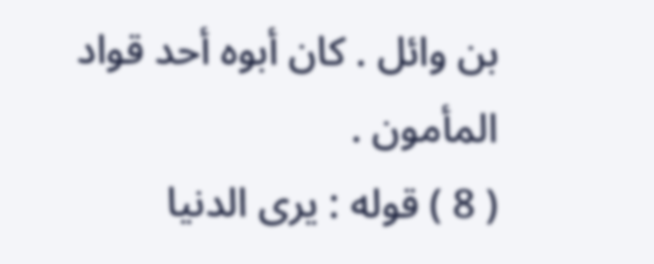بن وائل . كان أبوه أحد قواد المأمون .
( 8 ) قوله : يرى الدنيا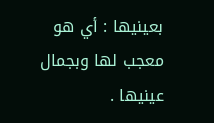بعينيها : أي هو معجب لها وبجمال عينيها .